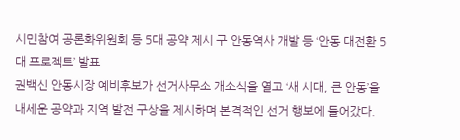시민참여 공론화위원회 등 5대 공약 제시 구 안동역사 개발 등 ‘안동 대전환 5대 프로젝트’ 발표
권백신 안동시장 예비후보가 선거사무소 개소식을 열고 ‘새 시대, 큰 안동’을 내세운 공약과 지역 발전 구상을 제시하며 본격적인 선거 행보에 들어갔다.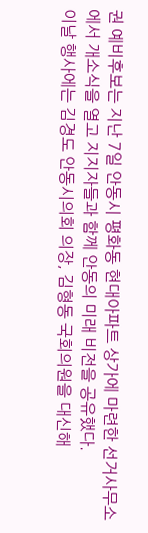권 예비후보는 지난 7일 안동시 평화동 현대아파트 상가에 마련한 선거사무소에서 개소식을 열고 지지자들과 함께 안동의 미래 비전을 공유했다.
이날 행사에는 김경도 안동시의회 의장, 김형동 국회의원을 대신해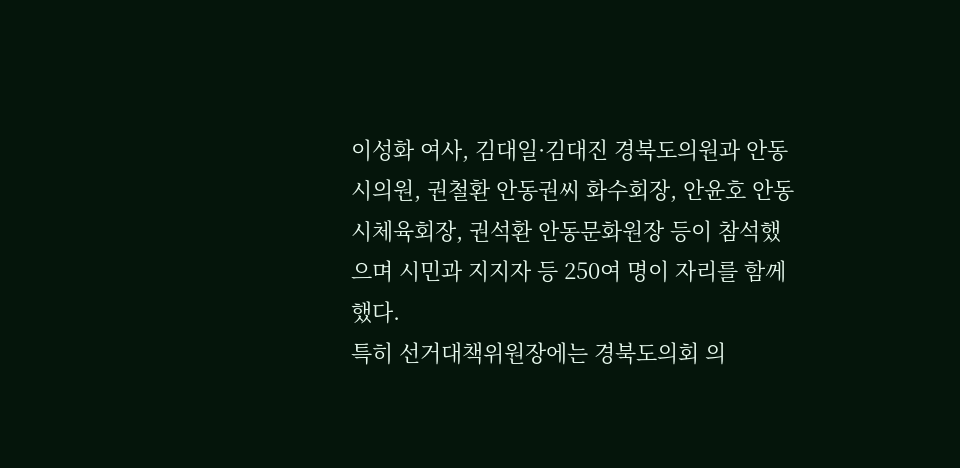이성화 여사, 김대일·김대진 경북도의원과 안동시의원, 권철환 안동권씨 화수회장, 안윤호 안동시체육회장, 권석환 안동문화원장 등이 참석했으며 시민과 지지자 등 250여 명이 자리를 함께했다.
특히 선거대책위원장에는 경북도의회 의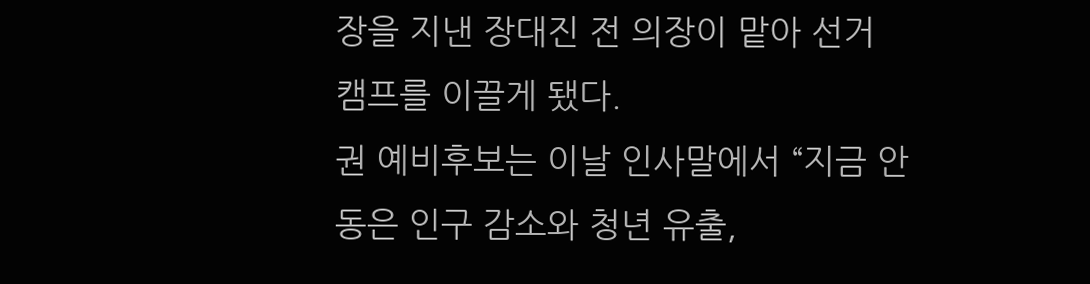장을 지낸 장대진 전 의장이 맡아 선거 캠프를 이끌게 됐다.
권 예비후보는 이날 인사말에서 “지금 안동은 인구 감소와 청년 유출,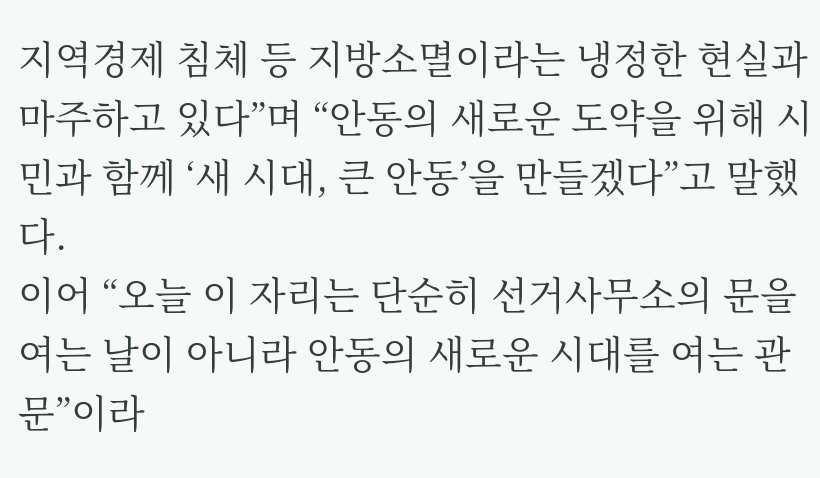지역경제 침체 등 지방소멸이라는 냉정한 현실과 마주하고 있다”며 “안동의 새로운 도약을 위해 시민과 함께 ‘새 시대, 큰 안동’을 만들겠다”고 말했다.
이어 “오늘 이 자리는 단순히 선거사무소의 문을 여는 날이 아니라 안동의 새로운 시대를 여는 관문”이라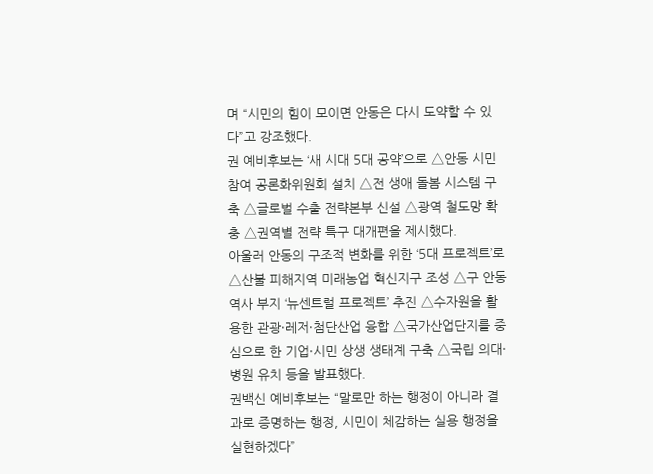며 “시민의 힘이 모이면 안동은 다시 도약할 수 있다”고 강조했다.
권 예비후보는 ‘새 시대 5대 공약’으로 △안동 시민참여 공론화위원회 설치 △전 생애 돌봄 시스템 구축 △글로벌 수출 전략본부 신설 △광역 철도망 확충 △권역별 전략 특구 대개편을 제시했다.
아울러 안동의 구조적 변화를 위한 ‘5대 프로젝트’로 △산불 피해지역 미래농업 혁신지구 조성 △구 안동역사 부지 ‘뉴센트럴 프로젝트’ 추진 △수자원을 활용한 관광·레저·첨단산업 융합 △국가산업단지를 중심으로 한 기업·시민 상생 생태계 구축 △국립 의대·병원 유치 등을 발표했다.
권백신 예비후보는 “말로만 하는 행정이 아니라 결과로 증명하는 행정, 시민이 체감하는 실용 행정을 실현하겠다”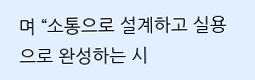며 “소통으로 설계하고 실용으로 완성하는 시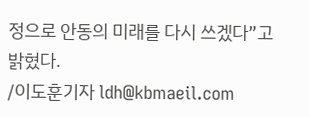정으로 안동의 미래를 다시 쓰겠다”고 밝혔다.
/이도훈기자 ldh@kbmaeil.com